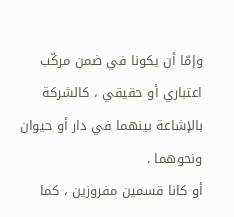وإمّا أن يكونا في ضمن مركّب اعتباري أو حقيقي ، كالشركة بالإشاعة بينهما في دار أو حيوان ونحوهما .
أو كانا قسمين مفروزين ، كما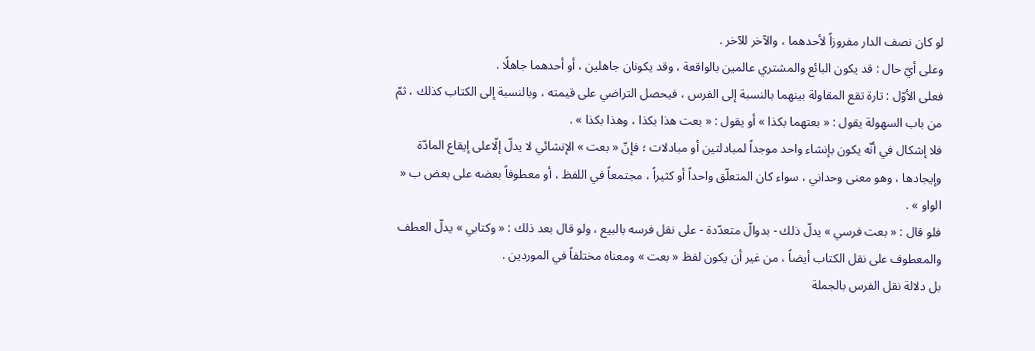لو كان نصف الدار مفروزاً لأحدهما ، والآخر للآخر .
وعلى أيّ حال : قد يكون البائع والمشتري عالمين بالواقعة ، وقد يكونان جاهلين ، أو أحدهما جاهلًا .
فعلى الأوّل : تارة تقع المقاولة بينهما بالنسبة إلى الفرس ، فيحصل التراضي على قيمته ، وبالنسبة إلى الكتاب كذلك ، ثمّ من باب السهولة يقول : « بعتهما بكذا » أو يقول : « بعت هذا بكذا ، وهذا بكذا » .
فلا إشكال في أنّه يكون بإنشاء واحد موجداً لمبادلتين أو مبادلات ؛ فإنّ « بعت » الإنشائي لا يدلّ إلّاعلى إيقاع المادّة وإيجادها ، وهو معنى وحداني ، سواء كان المتعلّق واحداً أو كثيراً ، مجتمعاً في اللفظ ، أو معطوفاً بعضه على بعض ب « الواو » .
فلو قال : « بعت فرسي » يدلّ ذلك - بدوالّ متعدّدة - على نقل فرسه بالبيع ، ولو قال بعد ذلك : « وكتابي » يدلّ العطف والمعطوف على نقل الكتاب أيضاً ، من غير أن يكون لفظ « بعت » ومعناه مختلفاً في الموردين .
بل دلالة نقل الفرس بالجملة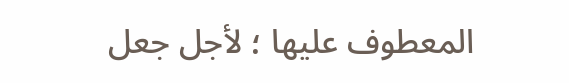المعطوف عليها ؛ لأجل جعل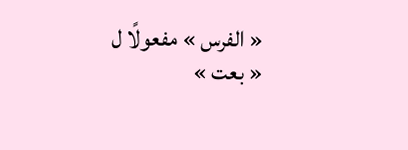« الفرس » مفعولًا ل « بعت »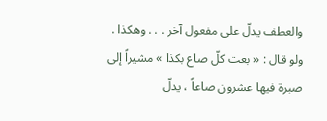والعطف يدلّ على مفعول آخر . . . وهكذا .
ولو قال : « بعت كلّ صاع بكذا » مشيراً إلى صبرة فيها عشرون صاعاً ، يدلّ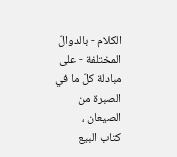الكلام - بالدوالّ المختلفة - على مبادلة كلّ ما في الصبرة من الصيعان ،
كتاب البيع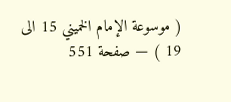( موسوعة الإمام الخميني 15 الى 19 ) — صفحة 551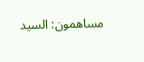مساهمون: السيد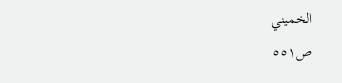الخميني
ص٥٥١